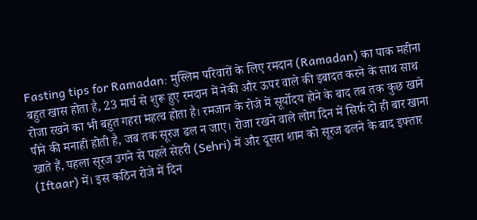Fasting tips for Ramadan: मुस्लिम परिवारों के लिए रमदान (Ramadan) का पाक महीना बहुत खास होता है, 23 मार्च से शुरू हुए रमदान में नेकी और ऊपर वाले की इबादत करने के साथ साथ रोजा रखने का भी बहुत गहरा महत्व होता है। रमजान के रोजे में सूर्योदय होने के बाद तब तक कुछ खाने पीने की मनाही होती है, जब तक सूरज ढल न जाए। रोजा रखने वाले लोग दिन में सिर्फ दो ही बार खाना खाते हैं, पहला सूरज उगने से पहले सेहरी (Sehri) में और दूसरा शाम को सूरज ढलने के बाद इफ्तार (Iftaar) में। इस कठिन रोजे में दिन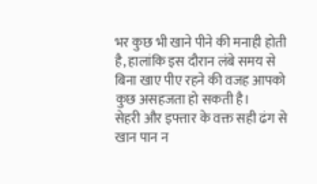भर कुछ भी खाने पीने की मनाही होती है, हालांकि इस दौरान लंबे समय से बिना खाए पीए रहने की वजह आपको कुछ असहजता हो सकती है।
सेहरी और इफ्तार के वक्त सही ढंग से खान पान न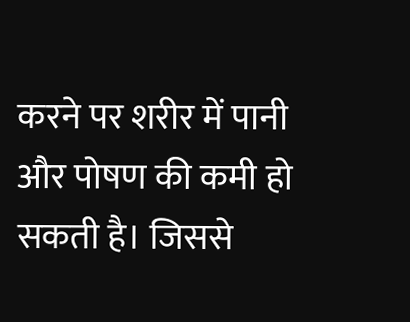करने पर शरीर में पानी और पोषण की कमी हो सकती है। जिससे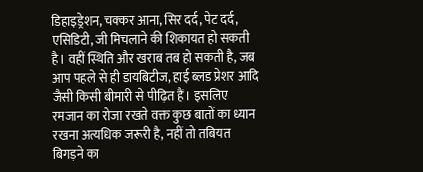डिहाइड्रेशन, चक्कर आना, सिर दर्द, पेट दर्द, एसिडिटी, जी मिचलाने की शिकायत हो सकती है। वहीं स्थिति और खराब तब हो सकती है, जब आप पहले से ही डायबिटीज, हाई ब्लड प्रेशर आदि जैसी किसी बीमारी से पीढ़ित हैं। इसलिए रमजान का रोजा रखते वक्त कुछ बातों का ध्यान रखना अत्यधिक जरूरी है, नहीं तो तबियत बिगड़ने का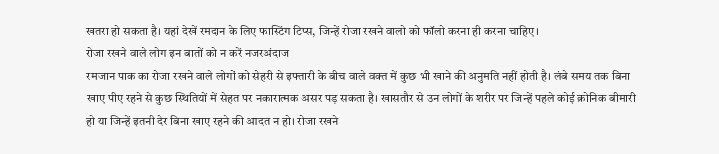खतरा हो सकता है। यहां देखें रमदान के लिए फास्टिंग टिप्स, जिन्हें रोजा रखने वालो को फॉलो करना ही करना चाहिए।
रोजा रखने वाले लोग इन बातों को न करें नजरअंदाज
रमजान पाक का रोजा रखने वाले लोगों को सेहरी से इफ्तारी के बीच वाले वक्त में कुछ भी खाने की अनुमति नहीं होती है। लंबे समय तक बिना खाए पीए रहने से कुछ स्थितियों में सेहत पर नकारात्मक असर पड़ सकता है। खासतौर से उन लोगों के शरीर पर जिन्हें पहले कोई क्रोनिक बीमारी हो या जिन्हें इतनी देर बिना खाए रहने की आदत न हो। रोजा रखने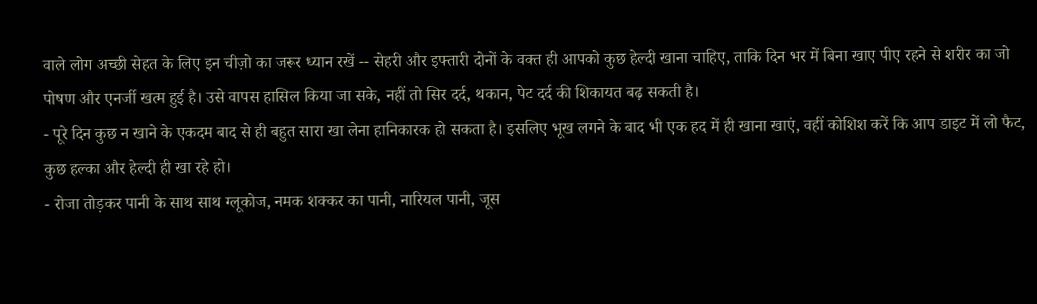वाले लोग अच्छी सेहत के लिए इन चीज़ो का जरूर ध्यान रखें -- सेहरी और इफ्तारी दोनों के वक्त ही आपको कुछ हेल्दी खाना चाहिए, ताकि दिन भर में बिना खाए पीए रहने से शरीर का जो पोषण और एनर्जी खत्म हुई है। उसे वापस हासिल किया जा सके, नहीं तो सिर दर्द, थकान, पेट दर्द की शिकायत बढ़ सकती है।
- पूरे दिन कुछ न खाने के एकदम बाद से ही बहुत सारा खा लेना हानिकारक हो सकता है। इसलिए भूख लगने के बाद भी एक हद में ही खाना खाएं, वहीं कोशिश करें कि आप डाइट में लो फैट, कुछ हल्का और हेल्दी ही खा रहे हो।
- रोजा तोड़कर पानी के साथ साथ ग्लूकोज, नमक शक्कर का पानी, नारियल पानी, जूस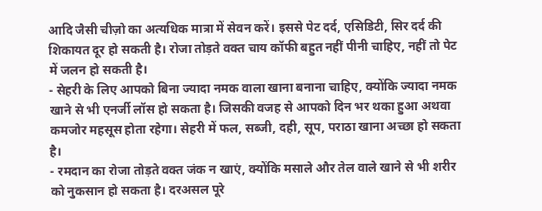आदि जैसी चीज़ो का अत्यधिक मात्रा में सेवन करें। इससे पेट दर्द, एसिडिटी, सिर दर्द की शिकायत दूर हो सकती है। रोजा तोड़ते वक्त चाय कॉफी बहुत नहीं पीनी चाहिए, नहीं तो पेट में जलन हो सकती है।
- सेहरी के लिए आपको बिना ज्यादा नमक वाला खाना बनाना चाहिए, क्योंकि ज्यादा नमक खाने से भी एनर्जी लॉस हो सकता है। जिसकी वजह से आपको दिन भर थका हुआ अथवा कमजोर महसूस होता रहेगा। सेहरी में फल, सब्जी, दही, सूप, पराठा खाना अच्छा हो सकता है।
- रमदान का रोजा तोड़ते वक्त जंक न खाएं, क्योंकि मसाले और तेल वाले खाने से भी शरीर को नुकसान हो सकता है। दरअसल पूरे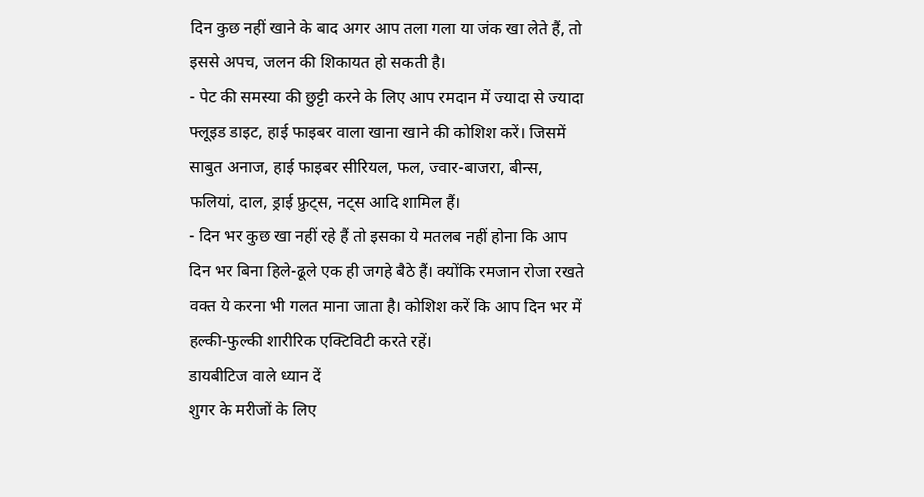दिन कुछ नहीं खाने के बाद अगर आप तला गला या जंक खा लेते हैं, तो इससे अपच, जलन की शिकायत हो सकती है।
- पेट की समस्या की छुट्टी करने के लिए आप रमदान में ज्यादा से ज्यादा फ्लूइड डाइट, हाई फाइबर वाला खाना खाने की कोशिश करें। जिसमें साबुत अनाज, हाई फाइबर सीरियल, फल, ज्वार-बाजरा, बीन्स, फलियां, दाल, ड्राई फ्रुट्स, नट्स आदि शामिल हैं।
- दिन भर कुछ खा नहीं रहे हैं तो इसका ये मतलब नहीं होना कि आप दिन भर बिना हिले-ढूले एक ही जगहे बैठे हैं। क्योंकि रमजान रोजा रखते वक्त ये करना भी गलत माना जाता है। कोशिश करें कि आप दिन भर में हल्की-फुल्की शारीरिक एक्टिविटी करते रहें।
डायबीटिज वाले ध्यान दें
शुगर के मरीजों के लिए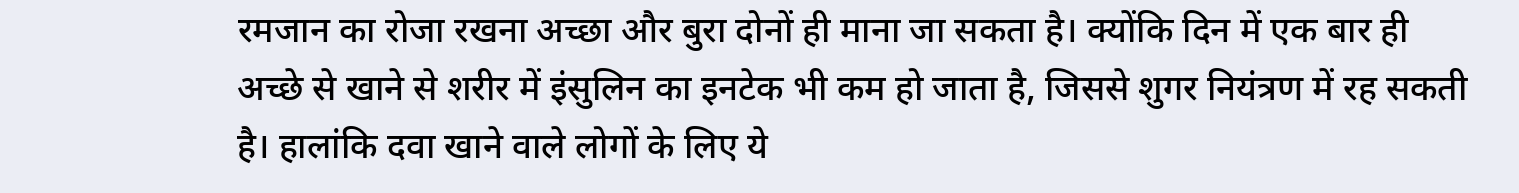रमजान का रोजा रखना अच्छा और बुरा दोनों ही माना जा सकता है। क्योंकि दिन में एक बार ही अच्छे से खाने से शरीर में इंसुलिन का इनटेक भी कम हो जाता है, जिससे शुगर नियंत्रण में रह सकती है। हालांकि दवा खाने वाले लोगों के लिए ये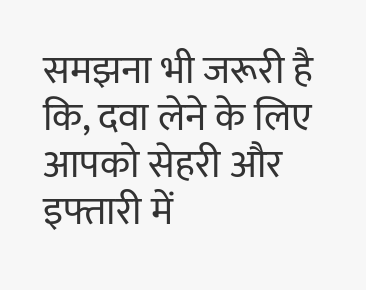समझना भी जरूरी है कि, दवा लेने के लिए आपको सेहरी और इफ्तारी में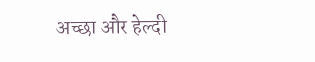अच्छा और हेल्दी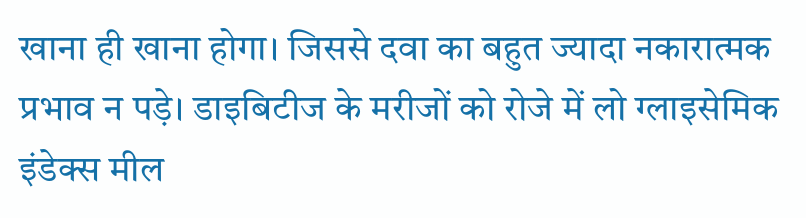खाना ही खाना होगा। जिससे दवा का बहुत ज्यादा नकारात्मक प्रभाव न पड़े। डाइबिटीज के मरीजों को रोजे में लो ग्लाइसेमिक इंडेक्स मील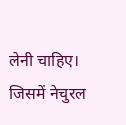लेनी चाहिए। जिसमें नेचुरल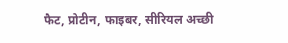फैट, प्रोटीन, फाइबर, सीरियल अच्छी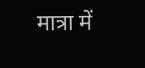मात्रा में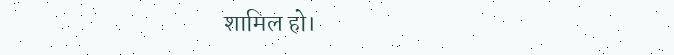शामिल हो।